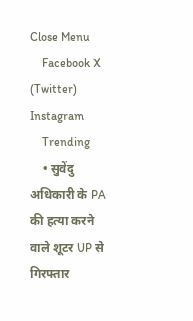Close Menu
    Facebook X (Twitter) Instagram
    Trending
    • सुवेंदु अधिकारी के PA की हत्या करने वाले शूटर UP से गिरफ्तार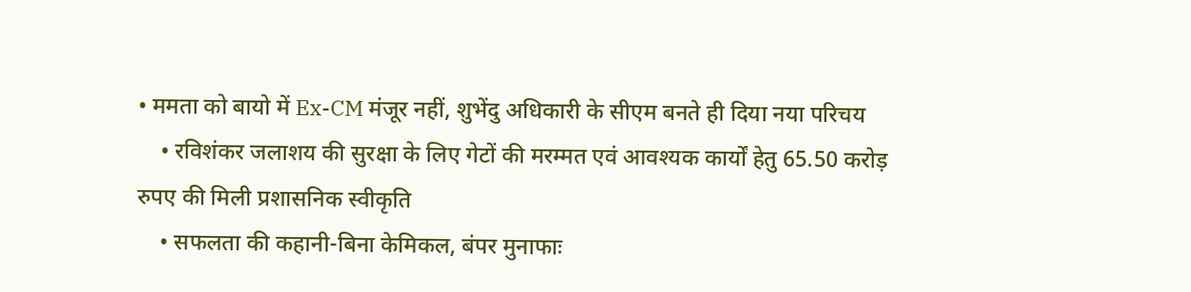• ममता को बायो में Ex-CM मंजूर नहीं, शुभेंदु अधिकारी के सीएम बनते ही दिया नया परिचय
    • रविशंकर जलाशय की सुरक्षा के लिए गेटों की मरम्मत एवं आवश्यक कार्यों हेतु 65.50 करोड़ रुपए की मिली प्रशासनिक स्वीकृति
    • सफलता की कहानी-बिना केमिकल, बंपर मुनाफाः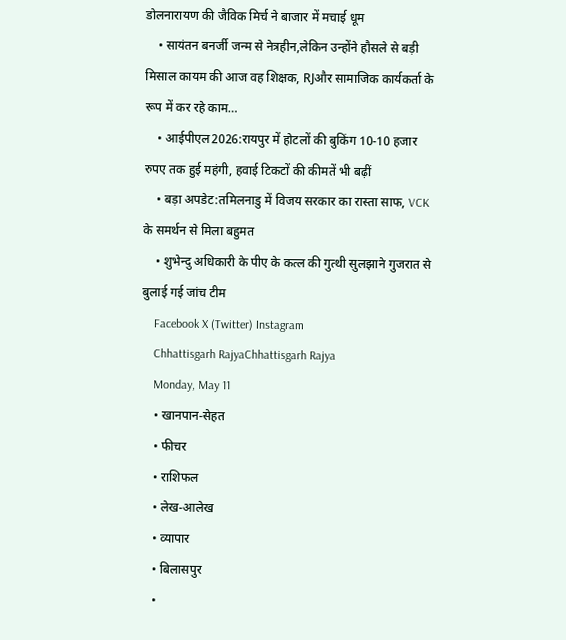डोलनारायण की जैविक मिर्च ने बाजार में मचाई धूम
    • सायंतन बनर्जी जन्म से नेत्रहीन,लेकिन उन्होंने हौसले से बड़ी मिसाल कायम की आज वह शिक्षक, RJऔर सामाजिक कार्यकर्ता के रूप में कर रहे काम…
    • आईपीएल2026:रायपुर में होटलों की बुकिंग 10-10 हजार रुपए तक हुई महंगी, हवाई टिकटों की कीमतें भी बढ़ीं
    • बड़ा अपडेट:तमिलनाडु में विजय सरकार का रास्ता साफ, VCK के समर्थन से मिला बहुमत
    • शुभेन्दु अधिकारी के पीए के कत्ल की गुत्थी सुलझाने गुजरात से बुलाई गई जांच टीम
    Facebook X (Twitter) Instagram
    Chhattisgarh RajyaChhattisgarh Rajya
    Monday, May 11
    • खानपान-सेहत
    • फीचर
    • राशिफल
    • लेख-आलेख
    • व्यापार
    • बिलासपुर
    •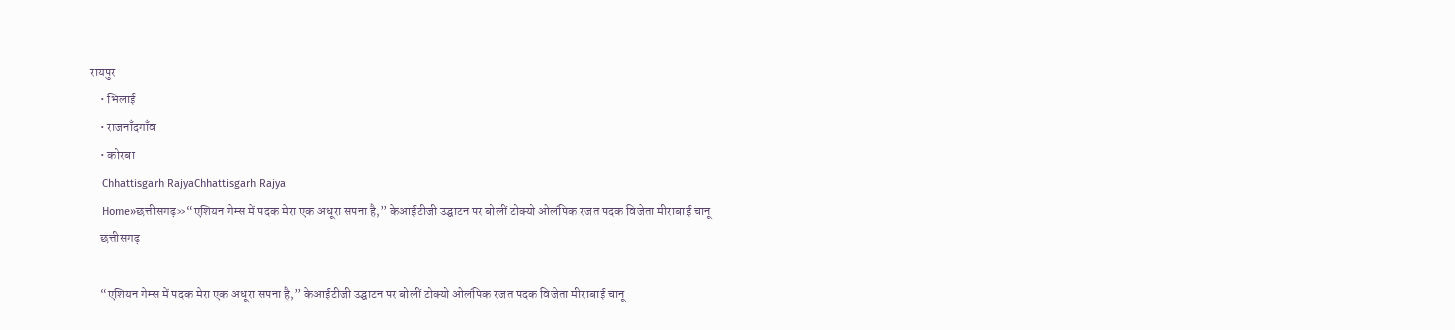रायपुर
    • भिलाई
    • राजनाँदगाँव
    • कोरबा
    Chhattisgarh RajyaChhattisgarh Rajya
    Home»छत्तीसगढ़»“एशियन गेम्स में पदक मेरा एक अधूरा सपना है,” केआईटीजी उद्घाटन पर बोलीं टोक्यो ओलंपिक रजत पदक विजेता मीराबाई चानू
    छत्तीसगढ़

    “एशियन गेम्स में पदक मेरा एक अधूरा सपना है,” केआईटीजी उद्घाटन पर बोलीं टोक्यो ओलंपिक रजत पदक विजेता मीराबाई चानू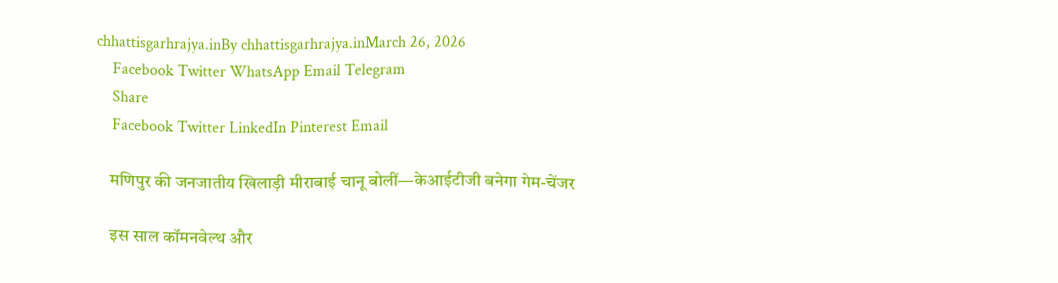chhattisgarhrajya.inBy chhattisgarhrajya.inMarch 26, 2026
    Facebook Twitter WhatsApp Email Telegram
    Share
    Facebook Twitter LinkedIn Pinterest Email

    मणिपुर की जनजातीय खिलाड़ी मीराबाई चानू बोलीं—केआईटीजी बनेगा गेम-चेंजर

    इस साल कॉमनवेल्थ और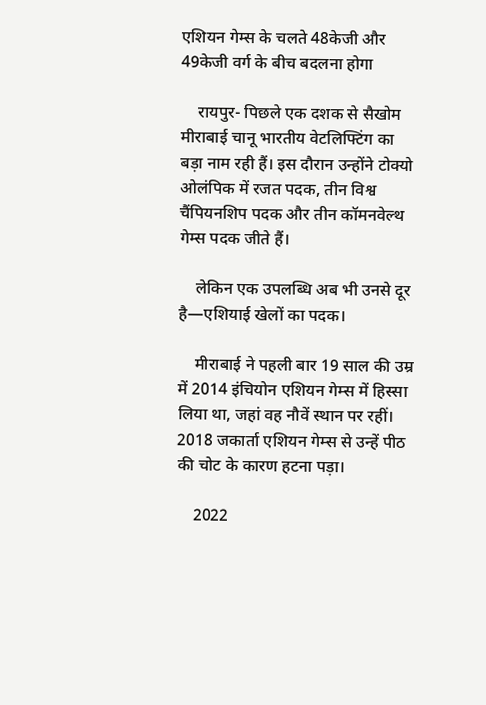एशियन गेम्स के चलते 48केजी और 49केजी वर्ग के बीच बदलना होगा

    रायपुर- पिछले एक दशक से सैखोम मीराबाई चानू भारतीय वेटलिफ्टिंग का बड़ा नाम रही हैं। इस दौरान उन्होंने टोक्यो ओलंपिक में रजत पदक, तीन विश्व चैंपियनशिप पदक और तीन कॉमनवेल्थ गेम्स पदक जीते हैं।

    लेकिन एक उपलब्धि अब भी उनसे दूर है—एशियाई खेलों का पदक।

    मीराबाई ने पहली बार 19 साल की उम्र में 2014 इंचियोन एशियन गेम्स में हिस्सा लिया था, जहां वह नौवें स्थान पर रहीं। 2018 जकार्ता एशियन गेम्स से उन्हें पीठ की चोट के कारण हटना पड़ा।

    2022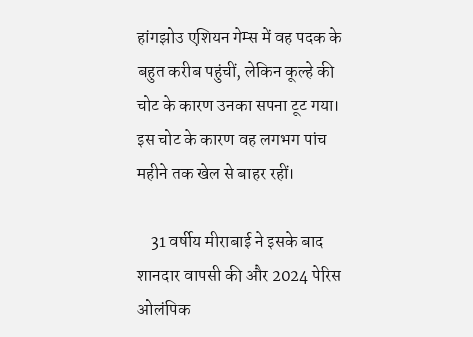हांगझोउ एशियन गेम्स में वह पदक के बहुत करीब पहुंचीं, लेकिन कूल्हे की चोट के कारण उनका सपना टूट गया। इस चोट के कारण वह लगभग पांच महीने तक खेल से बाहर रहीं।

    31 वर्षीय मीराबाई ने इसके बाद शानदार वापसी की और 2024 पेरिस ओलंपिक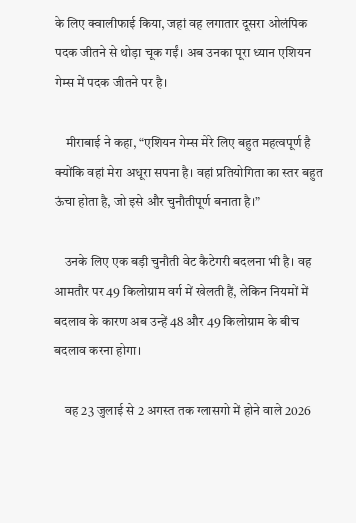के लिए क्वालीफाई किया, जहां वह लगातार दूसरा ओलंपिक पदक जीतने से थोड़ा चूक गईं। अब उनका पूरा ध्यान एशियन गेम्स में पदक जीतने पर है।

    मीराबाई ने कहा, “एशियन गेम्स मेरे लिए बहुत महत्वपूर्ण है क्योंकि वहां मेरा अधूरा सपना है। वहां प्रतियोगिता का स्तर बहुत ऊंचा होता है, जो इसे और चुनौतीपूर्ण बनाता है।”

    उनके लिए एक बड़ी चुनौती वेट कैटेगरी बदलना भी है। वह आमतौर पर 49 किलोग्राम वर्ग में खेलती हैं, लेकिन नियमों में बदलाव के कारण अब उन्हें 48 और 49 किलोग्राम के बीच बदलाव करना होगा।

    वह 23 जुलाई से 2 अगस्त तक ग्लासगो में होने वाले 2026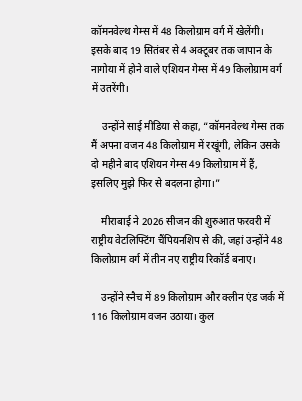कॉमनवेल्थ गेम्स में 48 किलोग्राम वर्ग में खेलेंगी। इसके बाद 19 सितंबर से 4 अक्टूबर तक जापान के नागोया में होने वाले एशियन गेम्स में 49 किलोग्राम वर्ग में उतरेंगी।

    उन्होंने साई मीडिया से कहा, “कॉमनवेल्थ गेम्स तक मैं अपना वजन 48 किलोग्राम में रखूंगी, लेकिन उसके दो महीने बाद एशियन गेम्स 49 किलोग्राम में हैं, इसलिए मुझे फिर से बदलना होगा।”

    मीराबाई ने 2026 सीजन की शुरुआत फरवरी में राष्ट्रीय वेटलिफ्टिंग चैंपियनशिप से की, जहां उन्होंने 48 किलोग्राम वर्ग में तीन नए राष्ट्रीय रिकॉर्ड बनाए।

    उन्होंने स्नैच में 89 किलोग्राम और क्लीन एंड जर्क में 116 किलोग्राम वजन उठाया। कुल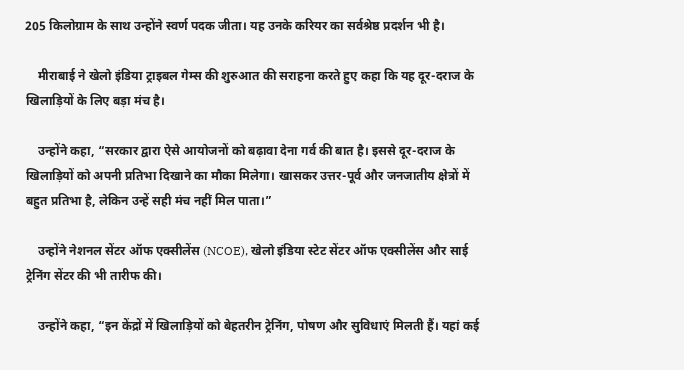205 किलोग्राम के साथ उन्होंने स्वर्ण पदक जीता। यह उनके करियर का सर्वश्रेष्ठ प्रदर्शन भी है।

    मीराबाई ने खेलो इंडिया ट्राइबल गेम्स की शुरुआत की सराहना करते हुए कहा कि यह दूर-दराज के खिलाड़ियों के लिए बड़ा मंच है।

    उन्होंने कहा, “सरकार द्वारा ऐसे आयोजनों को बढ़ावा देना गर्व की बात है। इससे दूर-दराज के खिलाड़ियों को अपनी प्रतिभा दिखाने का मौका मिलेगा। खासकर उत्तर-पूर्व और जनजातीय क्षेत्रों में बहुत प्रतिभा है, लेकिन उन्हें सही मंच नहीं मिल पाता।”

    उन्होंने नेशनल सेंटर ऑफ एक्सीलेंस (NCOE), खेलो इंडिया स्टेट सेंटर ऑफ एक्सीलेंस और साई ट्रेनिंग सेंटर की भी तारीफ की।

    उन्होंने कहा, “इन केंद्रों में खिलाड़ियों को बेहतरीन ट्रेनिंग, पोषण और सुविधाएं मिलती हैं। यहां कई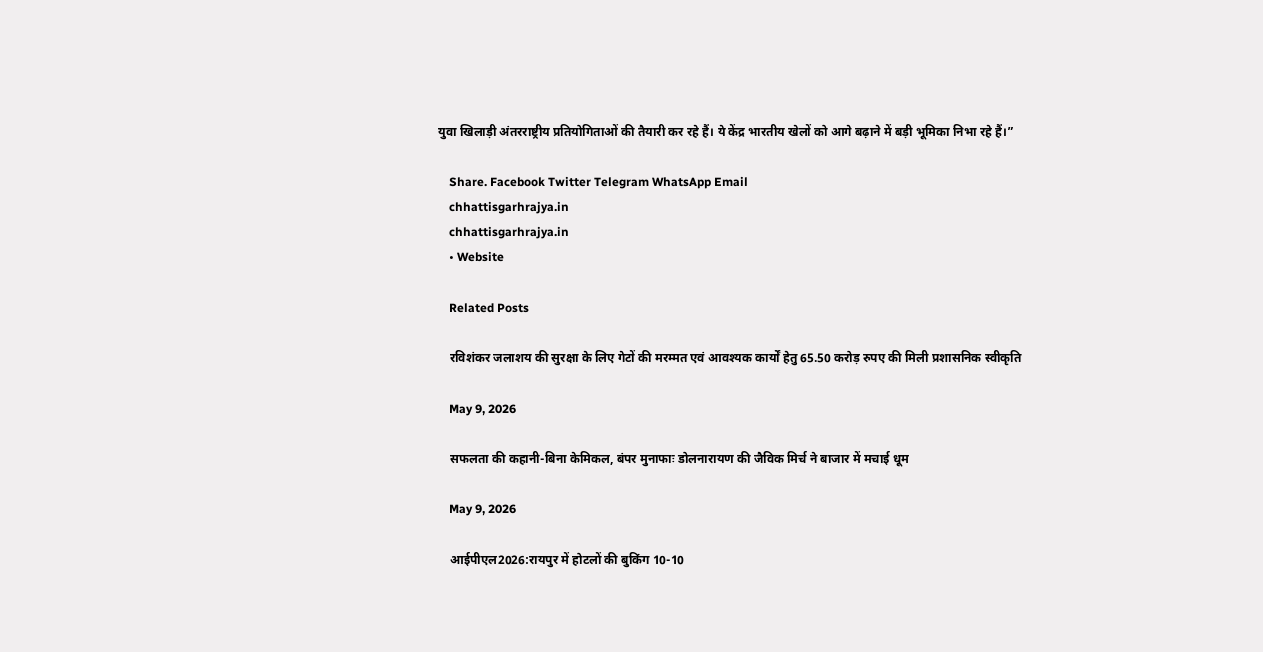युवा खिलाड़ी अंतरराष्ट्रीय प्रतियोगिताओं की तैयारी कर रहे हैं। ये केंद्र भारतीय खेलों को आगे बढ़ाने में बड़ी भूमिका निभा रहे हैं।”

    Share. Facebook Twitter Telegram WhatsApp Email
    chhattisgarhrajya.in
    chhattisgarhrajya.in
    • Website

    Related Posts

    रविशंकर जलाशय की सुरक्षा के लिए गेटों की मरम्मत एवं आवश्यक कार्यों हेतु 65.50 करोड़ रुपए की मिली प्रशासनिक स्वीकृति

    May 9, 2026

    सफलता की कहानी-बिना केमिकल, बंपर मुनाफाः डोलनारायण की जैविक मिर्च ने बाजार में मचाई धूम

    May 9, 2026

    आईपीएल2026:रायपुर में होटलों की बुकिंग 10-10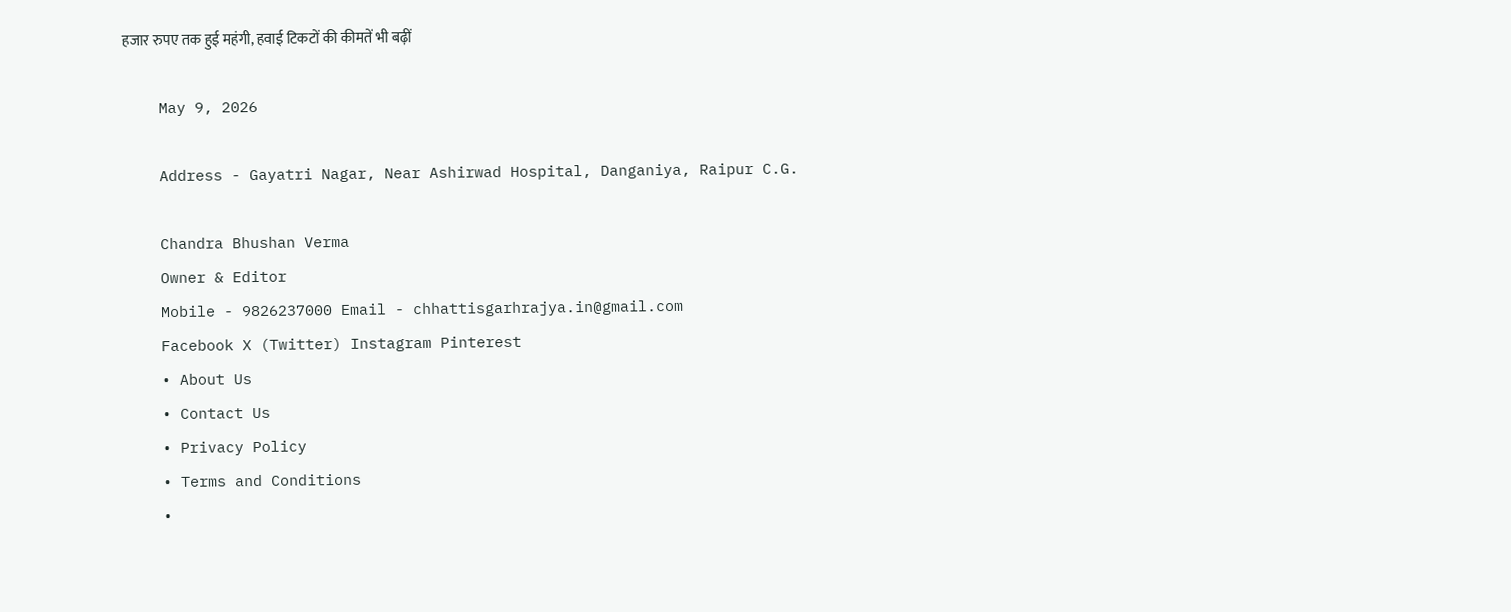हजार रुपए तक हुई महंगी, हवाई टिकटों की कीमतें भी बढ़ीं

    May 9, 2026

    Address - Gayatri Nagar, Near Ashirwad Hospital, Danganiya, Raipur C.G.

    Chandra Bhushan Verma
    Owner & Editor
    Mobile - 9826237000 Email - chhattisgarhrajya.in@gmail.com
    Facebook X (Twitter) Instagram Pinterest
    • About Us
    • Contact Us
    • Privacy Policy
    • Terms and Conditions
    •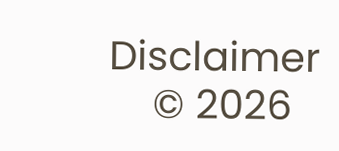Disclaimer
    © 2026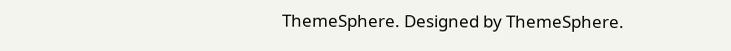ThemeSphere. Designed by ThemeSphere.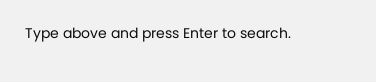Type above and press Enter to search.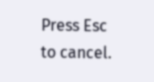Press Esc to cancel.